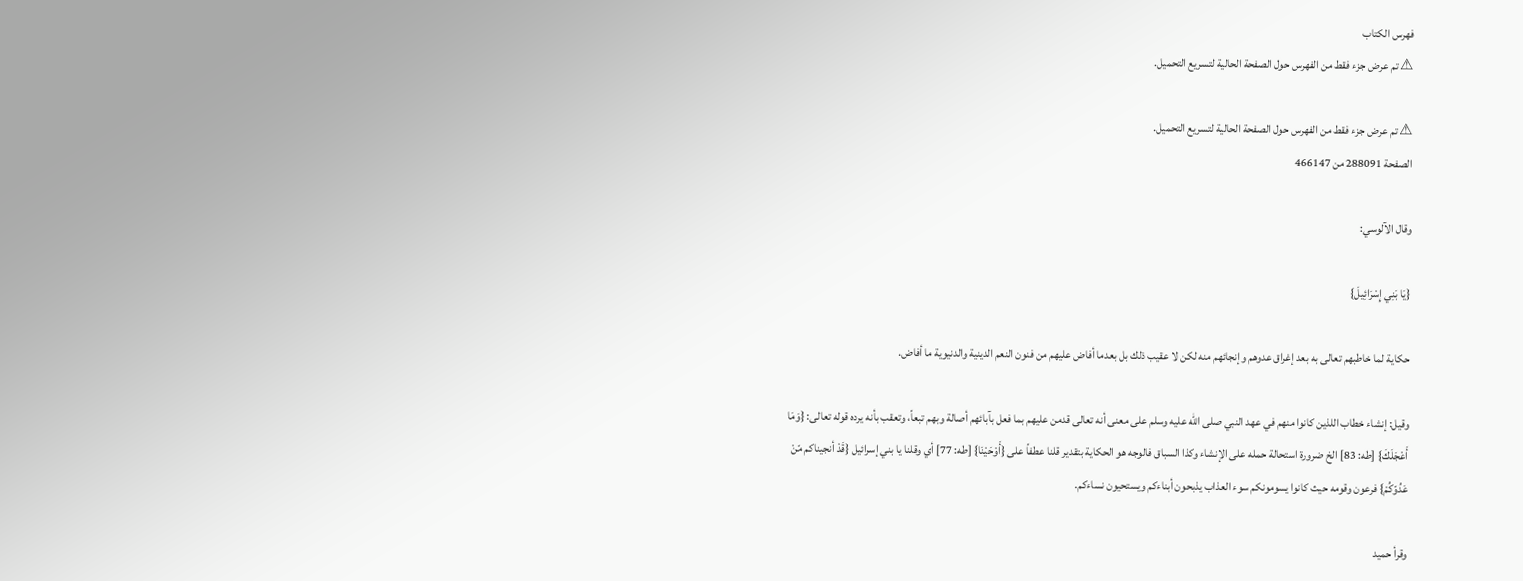فهرس الكتاب
⚠ تم عرض جزء فقط من الفهرس حول الصفحة الحالية لتسريع التحميل.

⚠ تم عرض جزء فقط من الفهرس حول الصفحة الحالية لتسريع التحميل.
الصفحة 288091 من 466147

وقال الآلوسي:

{يَا بَنِي إِسْرَائِيلَ}

حكاية لما خاطبهم تعالى به بعد إغراق عدوهم وإنجائهم منه لكن لا عقيب ذلك بل بعدما أفاض عليهم من فنون النعم الدينية والدنيوية ما أفاض.

وقيل: إنشاء خطاب اللذين كانوا منهم في عهد النبي صلى الله عليه وسلم على معنى أنه تعالى قدمن عليهم بما فعل بآبائهم أصالة وبهم تبعاً، وتعقب بأنه يرده قوله تعالى: {وَمَا أَعْجَلَكَ} [طه: 83] الخ ضرورة استحالة حمله على الإنشاء وكذا السباق فالوجه هو الحكاية بتقدير قلنا عطفاً على {أَوْحَيْنَا} [طه: 77] أي وقلنا يا بني إسرائيل {قَدْ أنجيناكم مّنْ عَدُوّكُمْ} فرعون وقومه حيث كانوا يسومونكم سوء العذاب يذبحون أبناءكم ويستحيون نساءكم.

وقرأ حميد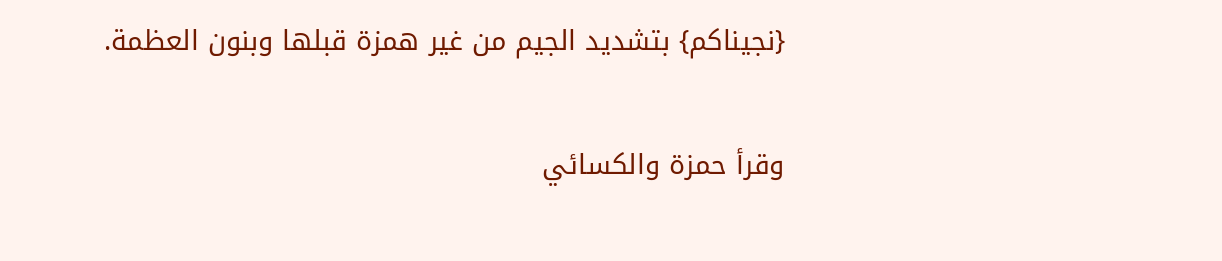{نجيناكم} بتشديد الجيم من غير همزة قبلها وبنون العظمة.

وقرأ حمزة والكسائي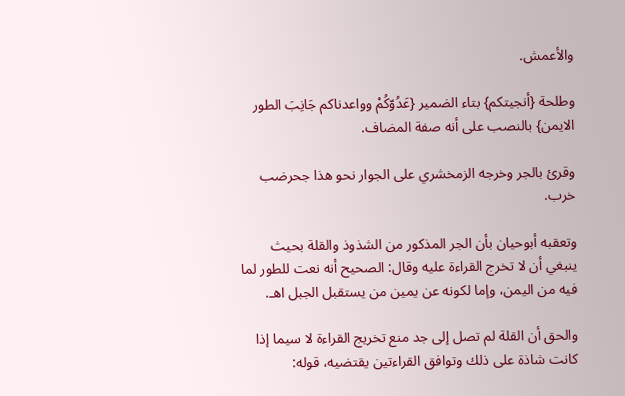والأعمش.

وطلحة {أنجيتكم} بتاء الضمير {عَدُوّكُمْ وواعدناكم جَانِبَ الطور الايمن} بالنصب على أنه صفة المضاف.

وقرئ بالجر وخرجه الزمخشري على الجوار نحو هذا جحرضب خرب.

وتعقبه أبوحيان بأن الجر المذكور من الشذوذ والقلة بحيث ينبغي أن لا تخرج القراءة عليه وقال: الصحيح أنه نعت للطور لما فيه من اليمن، وإما لكونه عن يمين من يستقبل الجبل اهـ.

والحق أن القلة لم تصل إلى جد منع تخريج القراءة لا سيما إذا كانت شاذة على ذلك وتوافق القراءتين يقتضيه، قوله: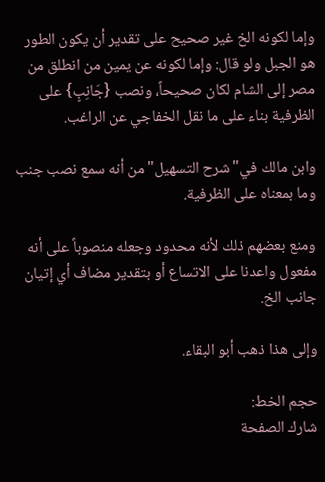وإما لكونه الخ غير صحيح على تقدير أن يكون الطور هو الجبل ولو قال: وإما لكونه عن يمين من انطلق من مصر إلى الشام لكان صحيحاً، ونصب {جَانِبٍ} على الظرفية بناء على ما نقل الخفاجي عن الراغب.

وابن مالك في"شرح التسهيل"من أنه سمع نصب جنب وما بمعناه على الظرفية.

ومنع بعضهم ذلك لأنه محدود وجعله منصوباً على أنه مفعول واعدنا على الاتساع أو بتقدير مضاف أي إتيان جانب الخ.

وإلى هذا ذهب أبو البقاء.

حجم الخط:
شارك الصفحة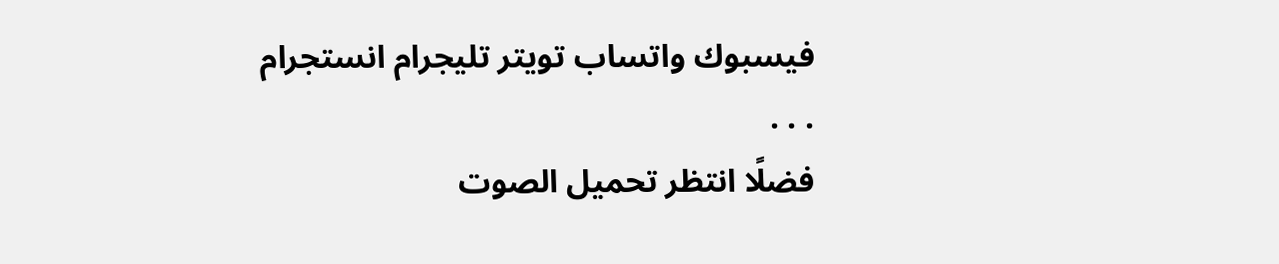فيسبوك واتساب تويتر تليجرام انستجرام
. . .
فضلًا انتظر تحميل الصوت